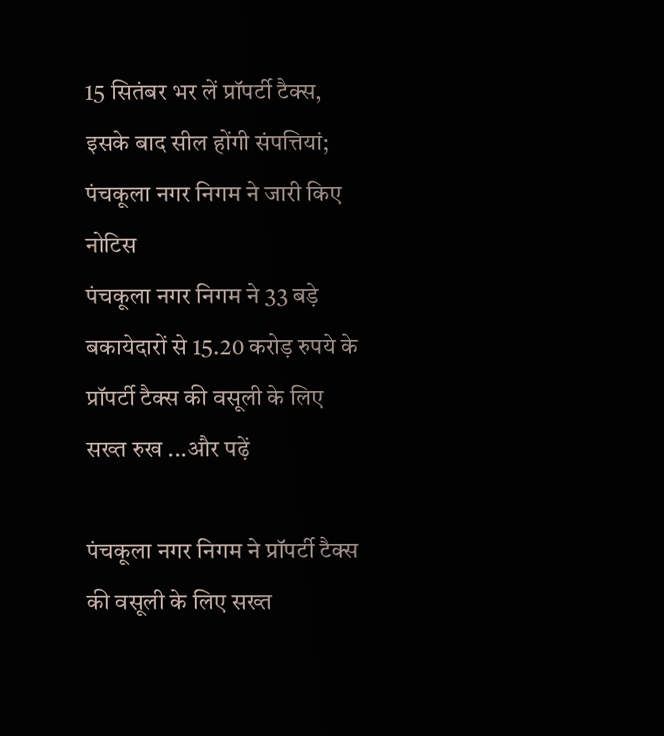15 सितंबर भर लें प्रॉपर्टी टैक्स, इसके बाद सील होंगी संपत्तियां; पंचकूला नगर निगम ने जारी किए नोटिस
पंचकूला नगर निगम ने 33 बड़े बकायेदारों से 15.20 करोड़ रुपये के प्रॉपर्टी टैक्स की वसूली के लिए सख्त रुख ...और पढ़ें

पंचकूला नगर निगम ने प्रॉपर्टी टैक्स की वसूली के लिए सख्त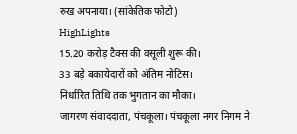रुख अपनाया। (सांकेतिक फोटो)
HighLights
15.20 करोड़ टैक्स की वसूली शुरू की।
33 बड़े बकायेदारों को अंतिम नोटिस।
निर्धारित तिथि तक भुगतान का मौका।
जागरण संवाददाता, पंचकूला। पंचकूला नगर निगम ने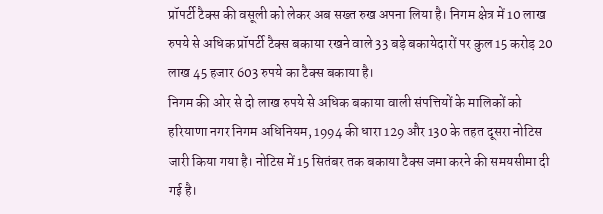प्रॉपर्टी टैक्स की वसूली को लेकर अब सख्त रुख अपना लिया है। निगम क्षेत्र में 10 लाख रुपये से अधिक प्रॉपर्टी टैक्स बकाया रखने वाले 33 बड़े बकायेदारों पर कुल 15 करोड़ 20 लाख 45 हजार 603 रुपये का टैक्स बकाया है।
निगम की ओर से दो लाख रुपये से अधिक बकाया वाली संपत्तियों के मालिकों को हरियाणा नगर निगम अधिनियम, 1994 की धारा 129 और 130 के तहत दूसरा नोटिस जारी किया गया है। नोटिस में 15 सितंबर तक बकाया टैक्स जमा करने की समयसीमा दी गई है।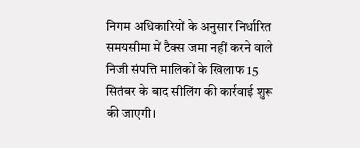निगम अधिकारियों के अनुसार निर्धारित समयसीमा में टैक्स जमा नहीं करने वाले निजी संपत्ति मालिकों के खिलाफ 15 सितंबर के बाद सीलिंग की कार्रवाई शुरू की जाएगी।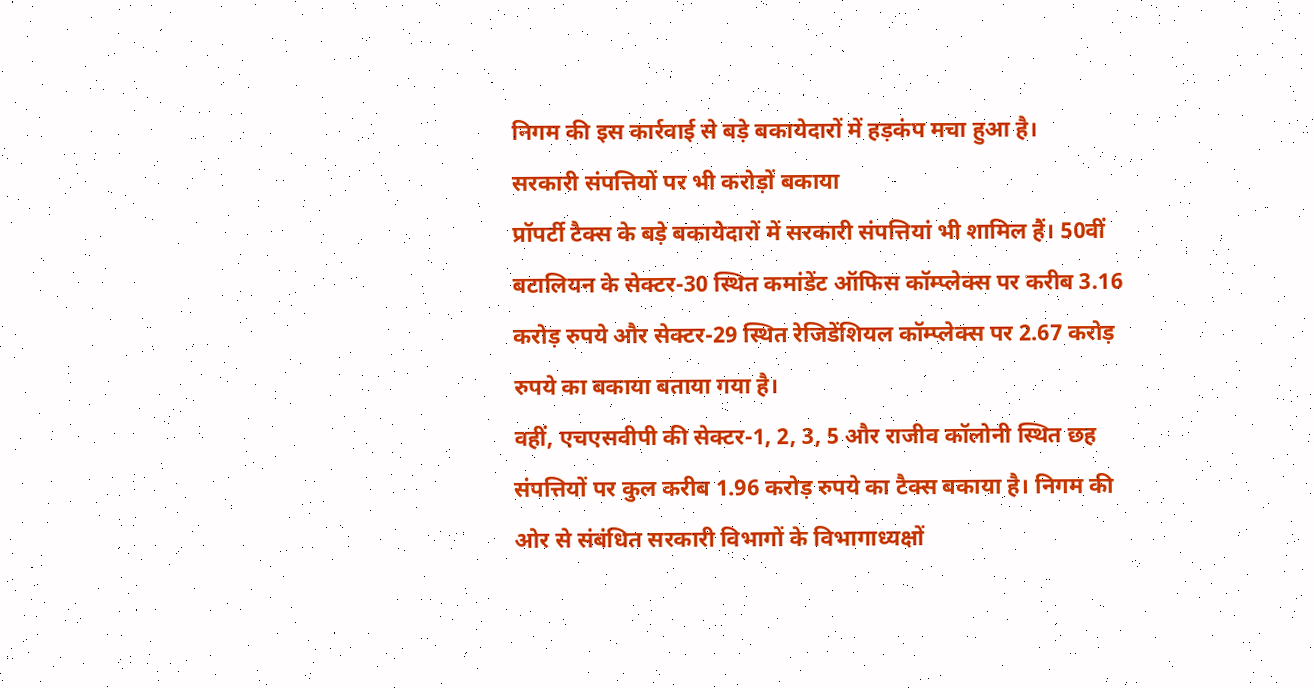निगम की इस कार्रवाई से बड़े बकायेदारों में हड़कंप मचा हुआ है।
सरकारी संपत्तियों पर भी करोड़ों बकाया
प्रॉपर्टी टैक्स के बड़े बकायेदारों में सरकारी संपत्तियां भी शामिल हैं। 50वीं बटालियन के सेक्टर-30 स्थित कमांडेंट ऑफिस कॉम्प्लेक्स पर करीब 3.16 करोड़ रुपये और सेक्टर-29 स्थित रेजिडेंशियल कॉम्प्लेक्स पर 2.67 करोड़ रुपये का बकाया बताया गया है।
वहीं, एचएसवीपी की सेक्टर-1, 2, 3, 5 और राजीव कॉलोनी स्थित छह संपत्तियों पर कुल करीब 1.96 करोड़ रुपये का टैक्स बकाया है। निगम की ओर से संबंधित सरकारी विभागों के विभागाध्यक्षों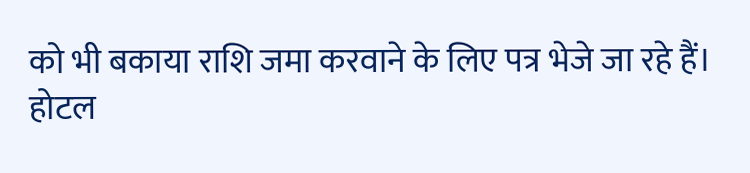को भी बकाया राशि जमा करवाने के लिए पत्र भेजे जा रहे हैं।
होटल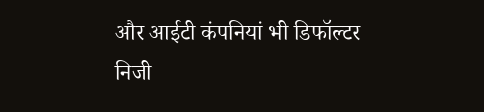और आईटी कंपनियां भी डिफॉल्टर
निजी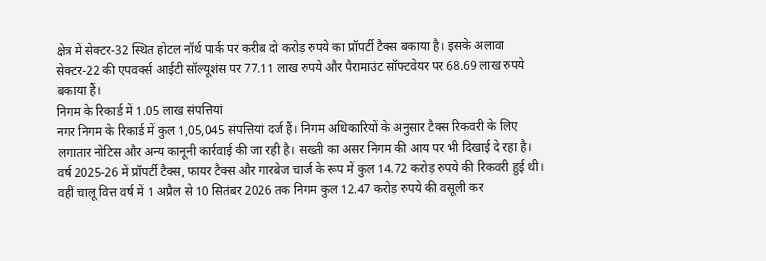क्षेत्र में सेक्टर-32 स्थित होटल नॉर्थ पार्क पर करीब दो करोड़ रुपये का प्रॉपर्टी टैक्स बकाया है। इसके अलावा सेक्टर-22 की एपवर्क्स आईटी सॉल्यूशंस पर 77.11 लाख रुपये और पैरामाउंट सॉफ्टवेयर पर 68.69 लाख रुपये बकाया हैं।
निगम के रिकार्ड में 1.05 लाख संपत्तियां
नगर निगम के रिकार्ड में कुल 1,05,045 संपत्तियां दर्ज हैं। निगम अधिकारियों के अनुसार टैक्स रिकवरी के लिए लगातार नोटिस और अन्य कानूनी कार्रवाई की जा रही है। सख्ती का असर निगम की आय पर भी दिखाई दे रहा है।
वर्ष 2025-26 में प्रॉपर्टी टैक्स, फायर टैक्स और गारबेज चार्ज के रूप में कुल 14.72 करोड़ रुपये की रिकवरी हुई थी। वहीं चालू वित्त वर्ष में 1 अप्रैल से 10 सितंबर 2026 तक निगम कुल 12.47 करोड़ रुपये की वसूली कर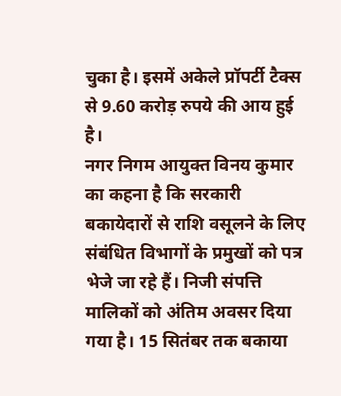चुका है। इसमें अकेले प्रॉपर्टी टैक्स से 9.60 करोड़ रुपये की आय हुई है।
नगर निगम आयुक्त विनय कुमार का कहना है कि सरकारी बकायेदारों से राशि वसूलने के लिए संबंधित विभागों के प्रमुखों को पत्र भेजे जा रहे हैं। निजी संपत्ति मालिकों को अंतिम अवसर दिया गया है। 15 सितंबर तक बकाया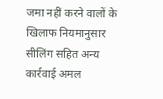जमा नहीं करने वालों के खिलाफ नियमानुसार सीलिंग सहित अन्य कार्रवाई अमल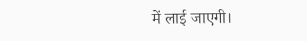में लाई जाएगी।